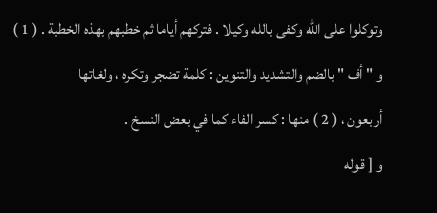وتوكلوا على الله وكفى بالله وكيلا . فتركهم أياما ثم خطبهم بهذه الخطبة . ( 1 )
و " أف " بالضم والتشديد والتنوين : كلمة تضجر وتكره ، ولغاتها
أربعون ، ( 2 ) منها : كسر الفاء كما في بعض النسخ .
و [ قوله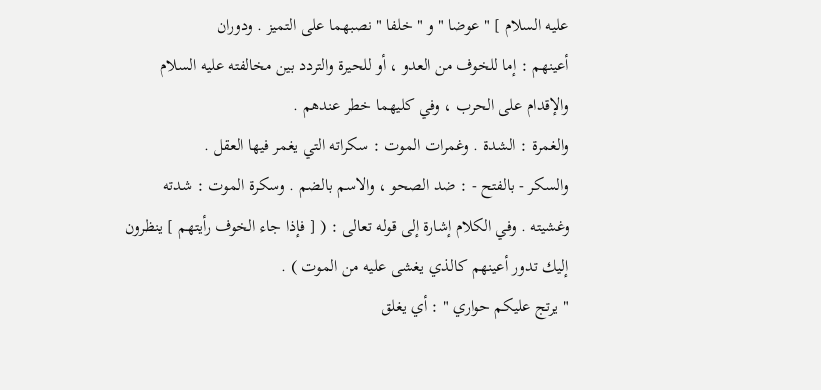عليه السلام ] " عوضا " و " خلفا " نصبهما على التميز . ودوران
أعينهم : إما للخوف من العدو ، أو للحيرة والتردد بين مخالفته عليه السلام
والإقدام على الحرب ، وفي كليهما خطر عندهم .
والغمرة : الشدة . وغمرات الموت : سكراته التي يغمر فيها العقل .
والسكر - بالفتح - : ضد الصحو ، والاسم بالضم . وسكرة الموت : شدته
وغشيته . وفي الكلام إشارة إلى قوله تعالى : ( [ فإذا جاء الخوف رأيتهم ] ينظرون
إليك تدور أعينهم كالذي يغشى عليه من الموت ) .
" يرتج عليكم حواري " : أي يغلق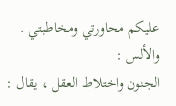عليكم محاورتي ومخاطبتي . والألس :
الجنون واختلاط العقل ، يقال :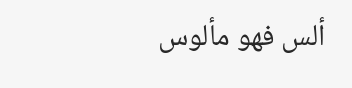ألس فهو مألوس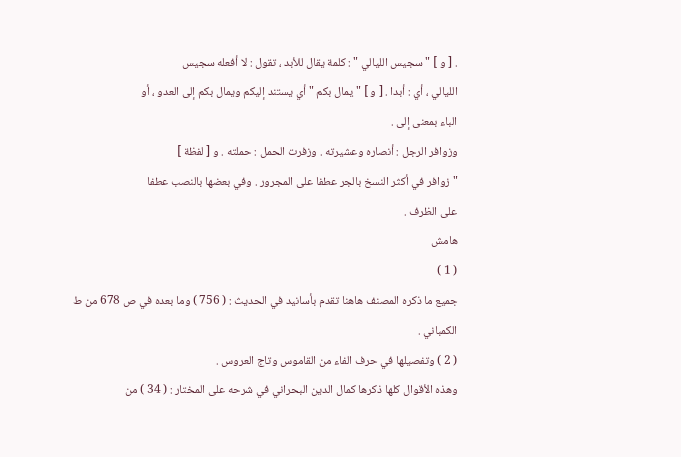. [ و ] " سجيس الليالي " : كلمة يقال للأبد ، تقول : لا أفعله سجيس
الليالي ، أي : أبدا . [ و ] " يمال بكم " أي يستند إليكم ويمال بكم إلى العدو ، أو
الباء بمعنى إلى .
وزوافر الرجل : أنصاره وعشيرته . وزفرت الحمل : حملته . و [ لفظة ]
" زوافر في أكثر النسخ بالجر عطفا على المجرور . وفي بعضها بالنصب عطفا
على الظرف .
هامش
( 1 )
جميع ما ذكره المصنف هاهنا تقدم بأسانيد في الحديث : ( 756 ) وما بعده في ص 678 من ط
الكمباني .
( 2 ) وتفصيلها في حرف الفاء من القاموس وتاج العروس .
وهذه الأقوال كلها ذكرها كمال الدين البحراني في شرحه على المختار : ( 34 ) من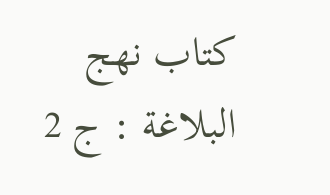كتاب نهج
البلاغة : ج 2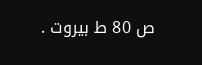ص 80 ط بيروت .